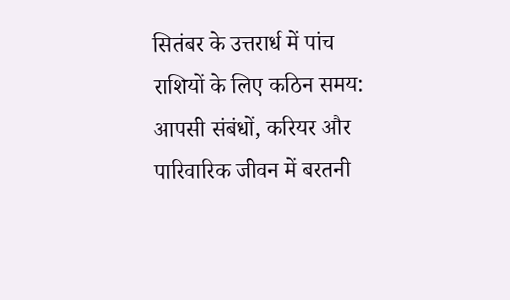सितंबर के उत्तरार्ध में पांच राशियों के लिए कठिन समय: आपसी संबंधों, करियर और पारिवारिक जीवन में बरतनी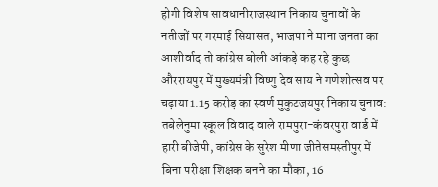होगी विशेष सावधानीराजस्थान निकाय चुनावों के नतीजों पर गरमाई सियासत, भाजपा ने माना जनता का आशीर्वाद तो कांग्रेस बोली आंकड़े कह रहे कुछ औररायपुर में मुख्यमंत्री विष्णु देव साय ने गणेशोत्सव पर चढ़ाया 1.15 करोड़ का स्वर्ण मुकुटजयपुर निकाय चुनाव: तबेलेनुमा स्कूल विवाद वाले रामपुरा-कंवरपुरा वार्ड में हारी बीजेपी, कांग्रेस के सुरेश मीणा जीतेसमस्तीपुर में बिना परीक्षा शिक्षक बनने का मौका, 16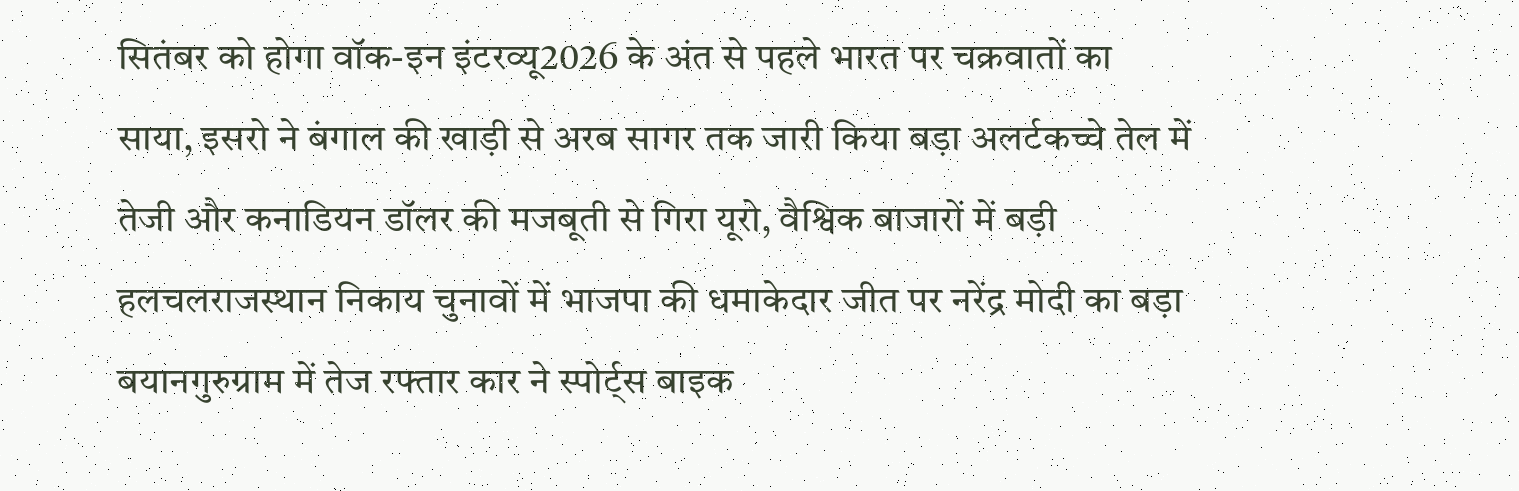सितंबर को होगा वॉक-इन इंटरव्यू2026 के अंत से पहले भारत पर चक्रवातों का साया, इसरो ने बंगाल की खाड़ी से अरब सागर तक जारी किया बड़ा अलर्टकच्चे तेल में तेजी और कनाडियन डॉलर की मजबूती से गिरा यूरो, वैश्विक बाजारों में बड़ी हलचलराजस्थान निकाय चुनावों में भाजपा की धमाकेदार जीत पर नरेंद्र मोदी का बड़ा बयानगुरुग्राम में तेज रफ्तार कार ने स्पोर्ट्स बाइक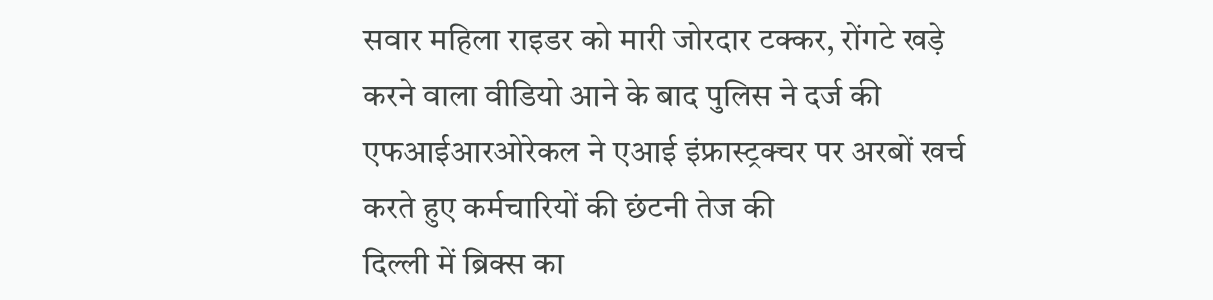सवार महिला राइडर को मारी जोरदार टक्कर, रोंगटे खड़े करने वाला वीडियो आने के बाद पुलिस ने दर्ज की एफआईआरओरेकल ने एआई इंफ्रास्ट्रक्चर पर अरबों खर्च करते हुए कर्मचारियों की छंटनी तेज की
दिल्ली में ब्रिक्स का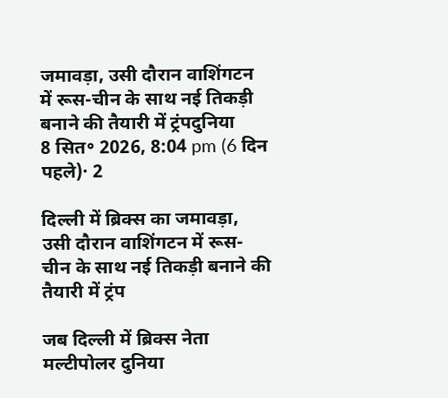जमावड़ा, उसी दौरान वाशिंगटन में रूस-चीन के साथ नई तिकड़ी बनाने की तैयारी में ट्रंपदुनिया
8 सित॰ 2026, 8:04 pm (6 दिन पहले)· 2

दिल्ली में ब्रिक्स का जमावड़ा, उसी दौरान वाशिंगटन में रूस-चीन के साथ नई तिकड़ी बनाने की तैयारी में ट्रंप

जब दिल्ली में ब्रिक्स नेता मल्टीपोलर दुनिया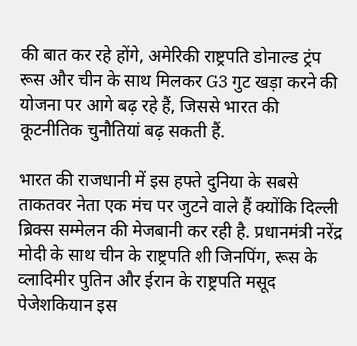की बात कर रहे होंगे, अमेरिकी राष्ट्रपति डोनाल्ड ट्रंप रूस और चीन के साथ मिलकर G3 गुट खड़ा करने की योजना पर आगे बढ़ रहे हैं, जिससे भारत की कूटनीतिक चुनौतियां बढ़ सकती हैं.

भारत की राजधानी में इस हफ्ते दुनिया के सबसे ताकतवर नेता एक मंच पर जुटने वाले हैं क्योंकि दिल्ली ब्रिक्स सम्मेलन की मेजबानी कर रही है. प्रधानमंत्री नरेंद्र मोदी के साथ चीन के राष्ट्रपति शी जिनपिंग, रूस के व्लादिमीर पुतिन और ईरान के राष्ट्रपति मसूद पेजेशकियान इस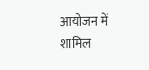आयोजन में शामिल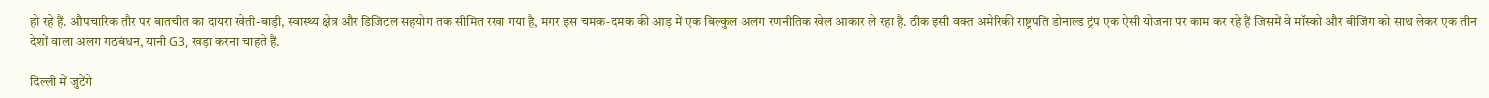हो रहे हैं. औपचारिक तौर पर बातचीत का दायरा खेती-बाड़ी, स्वास्थ्य क्षेत्र और डिजिटल सहयोग तक सीमित रखा गया है, मगर इस चमक-दमक की आड़ में एक बिल्कुल अलग रणनीतिक खेल आकार ले रहा है. ठीक इसी वक्त अमेरिकी राष्ट्रपति डोनाल्ड ट्रंप एक ऐसी योजना पर काम कर रहे हैं जिसमें वे मॉस्को और बीजिंग को साथ लेकर एक तीन देशों वाला अलग गठबंधन, यानी G3, खड़ा करना चाहते हैं.

दिल्ली में जुटेंगे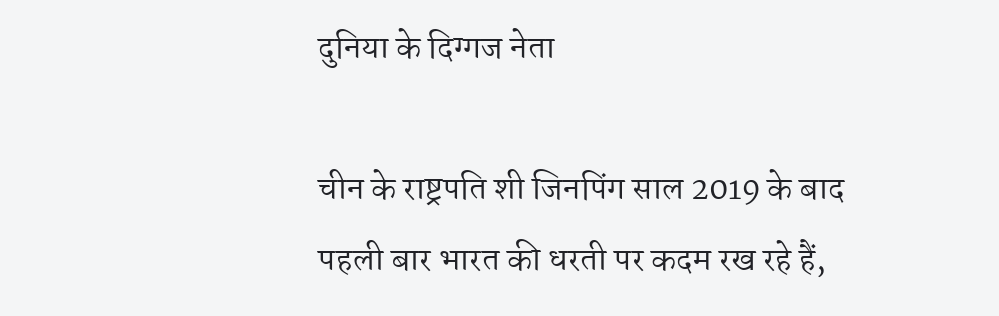दुनिया के दिग्गज नेता

चीन के राष्ट्रपति शी जिनपिंग साल 2019 के बाद पहली बार भारत की धरती पर कदम रख रहे हैं,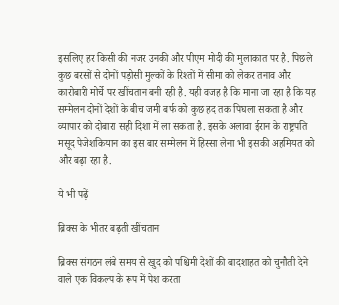इसलिए हर किसी की नजर उनकी और पीएम मोदी की मुलाकात पर है. पिछले कुछ बरसों से दोनों पड़ोसी मुल्कों के रिश्तों में सीमा को लेकर तनाव और कारोबारी मोर्चे पर खींचतान बनी रही है. यही वजह है कि माना जा रहा है कि यह सम्मेलन दोनों देशों के बीच जमी बर्फ को कुछ हद तक पिघला सकता है और व्यापार को दोबारा सही दिशा में ला सकता है. इसके अलावा ईरान के राष्ट्रपति मसूद पेजेशकियान का इस बार सम्मेलन में हिस्सा लेना भी इसकी अहमियत को और बढ़ा रहा है.

ये भी पढ़ें

ब्रिक्स के भीतर बढ़ती खींचतान

ब्रिक्स संगठन लंबे समय से खुद को पश्चिमी देशों की बादशाहत को चुनौती देने वाले एक विकल्प के रूप में पेश करता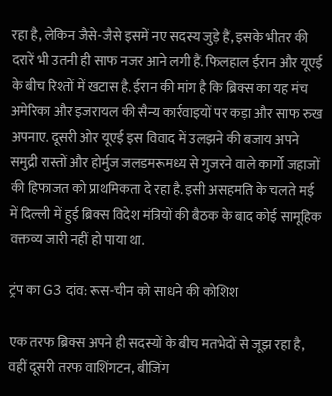रहा है, लेकिन जैसे-जैसे इसमें नए सदस्य जुड़े हैं, इसके भीतर की दरारें भी उतनी ही साफ नजर आने लगी हैं. फिलहाल ईरान और यूएई के बीच रिश्तों में खटास है. ईरान की मांग है कि ब्रिक्स का यह मंच अमेरिका और इजरायल की सैन्य कार्रवाइयों पर कड़ा और साफ रुख अपनाए. दूसरी ओर यूएई इस विवाद में उलझने की बजाय अपने समुद्री रास्तों और होर्मुज जलडमरूमध्य से गुजरने वाले कार्गो जहाजों की हिफाजत को प्राथमिकता दे रहा है. इसी असहमति के चलते मई में दिल्ली में हुई ब्रिक्स विदेश मंत्रियों की बैठक के बाद कोई सामूहिक वक्तव्य जारी नहीं हो पाया था.

ट्रंप का G3 दांव: रूस-चीन को साधने की कोशिश

एक तरफ ब्रिक्स अपने ही सदस्यों के बीच मतभेदों से जूझ रहा है, वहीं दूसरी तरफ वाशिंगटन, बीजिंग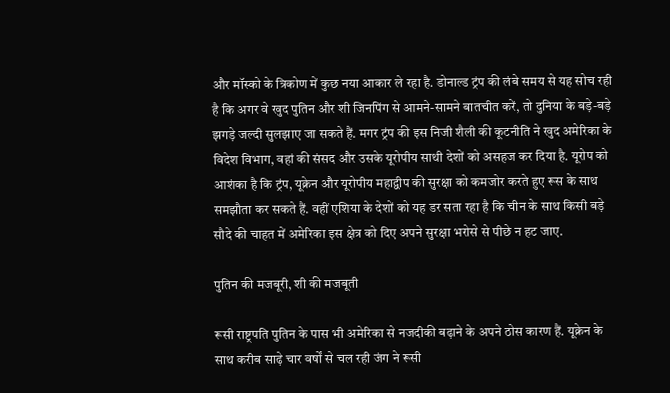और मॉस्को के त्रिकोण में कुछ नया आकार ले रहा है. डोनाल्ड ट्रंप की लंबे समय से यह सोच रही है कि अगर वे खुद पुतिन और शी जिनपिंग से आमने-सामने बातचीत करें, तो दुनिया के बड़े-बड़े झगड़े जल्दी सुलझाए जा सकते हैं. मगर ट्रंप की इस निजी शैली की कूटनीति ने खुद अमेरिका के विदेश विभाग, वहां की संसद और उसके यूरोपीय साथी देशों को असहज कर दिया है. यूरोप को आशंका है कि ट्रंप, यूक्रेन और यूरोपीय महाद्वीप की सुरक्षा को कमजोर करते हुए रूस के साथ समझौता कर सकते हैं. वहीं एशिया के देशों को यह डर सता रहा है कि चीन के साथ किसी बड़े सौदे की चाहत में अमेरिका इस क्षेत्र को दिए अपने सुरक्षा भरोसे से पीछे न हट जाए.

पुतिन की मजबूरी, शी की मजबूती

रूसी राष्ट्रपति पुतिन के पास भी अमेरिका से नजदीकी बढ़ाने के अपने ठोस कारण हैं. यूक्रेन के साथ करीब साढ़े चार वर्षों से चल रही जंग ने रूसी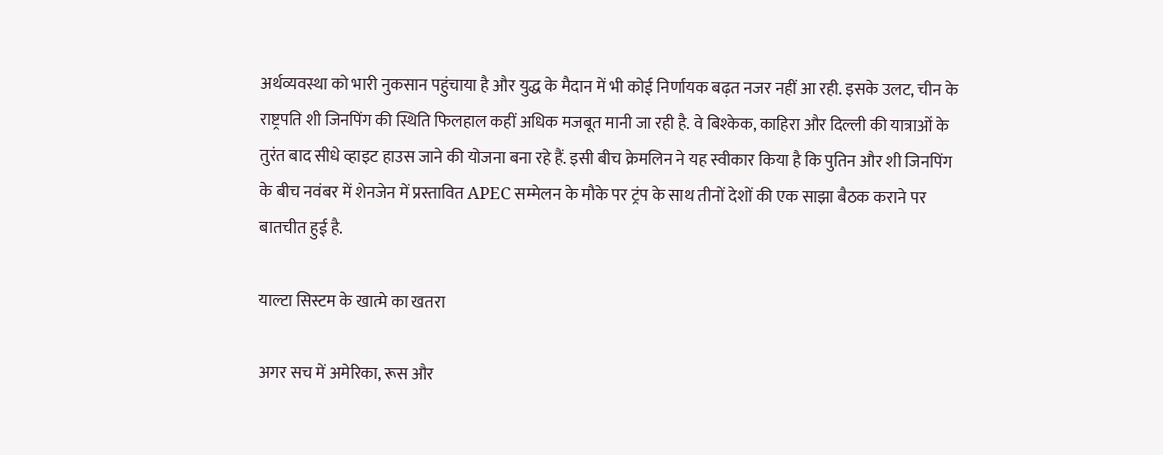अर्थव्यवस्था को भारी नुकसान पहुंचाया है और युद्ध के मैदान में भी कोई निर्णायक बढ़त नजर नहीं आ रही. इसके उलट, चीन के राष्ट्रपति शी जिनपिंग की स्थिति फिलहाल कहीं अधिक मजबूत मानी जा रही है. वे बिश्केक, काहिरा और दिल्ली की यात्राओं के तुरंत बाद सीधे व्हाइट हाउस जाने की योजना बना रहे हैं. इसी बीच क्रेमलिन ने यह स्वीकार किया है कि पुतिन और शी जिनपिंग के बीच नवंबर में शेनजेन में प्रस्तावित APEC सम्मेलन के मौके पर ट्रंप के साथ तीनों देशों की एक साझा बैठक कराने पर बातचीत हुई है.

याल्टा सिस्टम के खात्मे का खतरा

अगर सच में अमेरिका, रूस और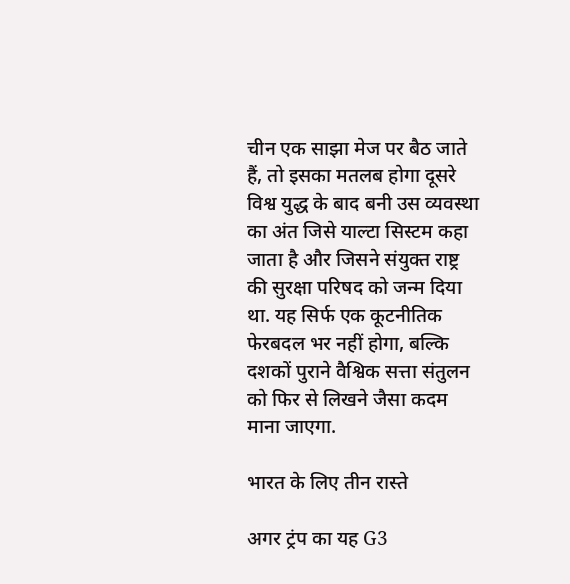चीन एक साझा मेज पर बैठ जाते हैं, तो इसका मतलब होगा दूसरे विश्व युद्ध के बाद बनी उस व्यवस्था का अंत जिसे याल्टा सिस्टम कहा जाता है और जिसने संयुक्त राष्ट्र की सुरक्षा परिषद को जन्म दिया था. यह सिर्फ एक कूटनीतिक फेरबदल भर नहीं होगा, बल्कि दशकों पुराने वैश्विक सत्ता संतुलन को फिर से लिखने जैसा कदम माना जाएगा.

भारत के लिए तीन रास्ते

अगर ट्रंप का यह G3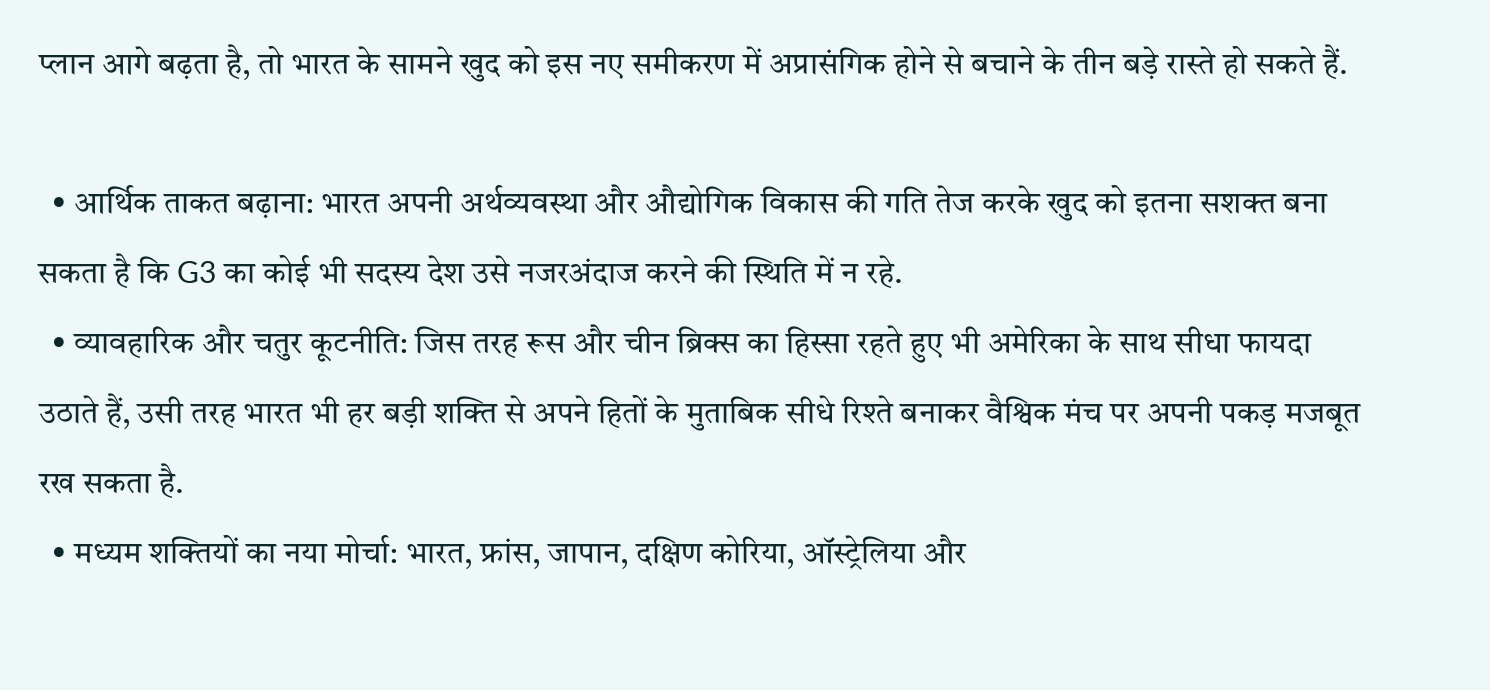प्लान आगे बढ़ता है, तो भारत के सामने खुद को इस नए समीकरण में अप्रासंगिक होने से बचाने के तीन बड़े रास्ते हो सकते हैं.

  • आर्थिक ताकत बढ़ाना: भारत अपनी अर्थव्यवस्था और औद्योगिक विकास की गति तेज करके खुद को इतना सशक्त बना सकता है कि G3 का कोई भी सदस्य देश उसे नजरअंदाज करने की स्थिति में न रहे.
  • व्यावहारिक और चतुर कूटनीति: जिस तरह रूस और चीन ब्रिक्स का हिस्सा रहते हुए भी अमेरिका के साथ सीधा फायदा उठाते हैं, उसी तरह भारत भी हर बड़ी शक्ति से अपने हितों के मुताबिक सीधे रिश्ते बनाकर वैश्विक मंच पर अपनी पकड़ मजबूत रख सकता है.
  • मध्यम शक्तियों का नया मोर्चा: भारत, फ्रांस, जापान, दक्षिण कोरिया, ऑस्ट्रेलिया और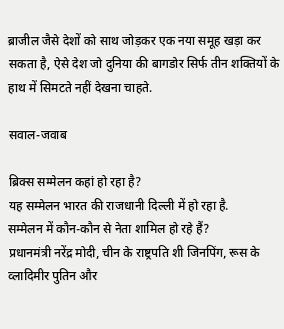ब्राजील जैसे देशों को साथ जोड़कर एक नया समूह खड़ा कर सकता है, ऐसे देश जो दुनिया की बागडोर सिर्फ तीन शक्तियों के हाथ में सिमटते नहीं देखना चाहते.

सवाल-जवाब

ब्रिक्स सम्मेलन कहां हो रहा है?
यह सम्मेलन भारत की राजधानी दिल्ली में हो रहा है.
सम्मेलन में कौन-कौन से नेता शामिल हो रहे हैं?
प्रधानमंत्री नरेंद्र मोदी, चीन के राष्ट्रपति शी जिनपिंग, रूस के व्लादिमीर पुतिन और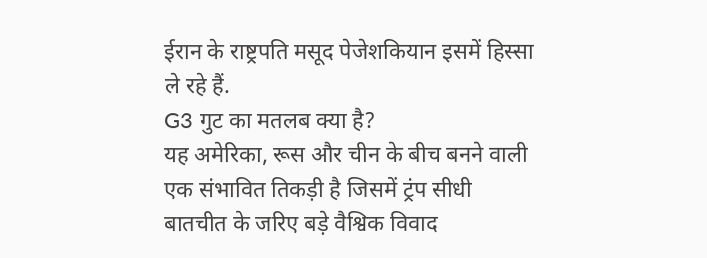ईरान के राष्ट्रपति मसूद पेजेशकियान इसमें हिस्सा ले रहे हैं.
G3 गुट का मतलब क्या है?
यह अमेरिका, रूस और चीन के बीच बनने वाली एक संभावित तिकड़ी है जिसमें ट्रंप सीधी बातचीत के जरिए बड़े वैश्विक विवाद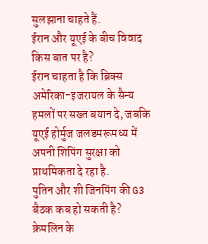सुलझाना चाहते हैं.
ईरान और यूएई के बीच विवाद किस बात पर है?
ईरान चाहता है कि ब्रिक्स अमेरिका-इजरायल के सैन्य हमलों पर सख्त बयान दे, जबकि यूएई होर्मुज जलडमरूमध्य में अपनी शिपिंग सुरक्षा को प्राथमिकता दे रहा है.
पुतिन और शी जिनपिंग की G3 बैठक कब हो सकती है?
क्रेमलिन के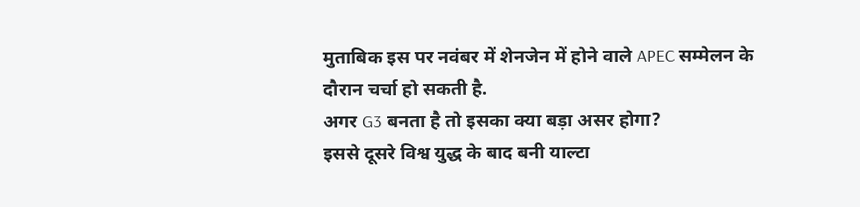मुताबिक इस पर नवंबर में शेनजेन में होने वाले APEC सम्मेलन के दौरान चर्चा हो सकती है.
अगर G3 बनता है तो इसका क्या बड़ा असर होगा?
इससे दूसरे विश्व युद्ध के बाद बनी याल्टा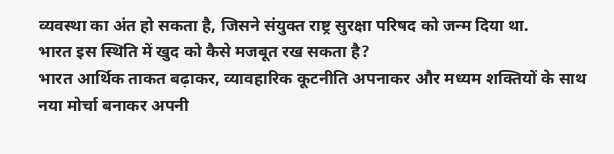व्यवस्था का अंत हो सकता है, जिसने संयुक्त राष्ट्र सुरक्षा परिषद को जन्म दिया था.
भारत इस स्थिति में खुद को कैसे मजबूत रख सकता है?
भारत आर्थिक ताकत बढ़ाकर, व्यावहारिक कूटनीति अपनाकर और मध्यम शक्तियों के साथ नया मोर्चा बनाकर अपनी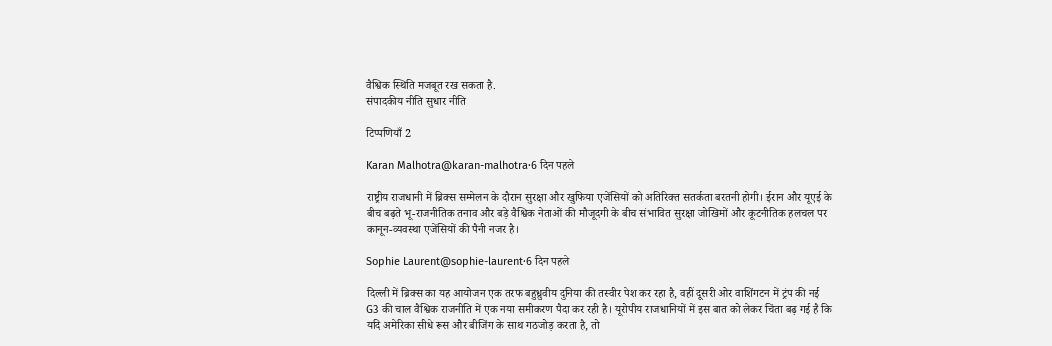वैश्विक स्थिति मजबूत रख सकता है.
संपादकीय नीति सुधार नीति

टिप्पणियाँ 2

Karan Malhotra@karan-malhotra·6 दिन पहले

राष्ट्रीय राजधानी में ब्रिक्स सम्मेलन के दौरान सुरक्षा और खुफिया एजेंसियों को अतिरिक्त सतर्कता बरतनी होगी। ईरान और यूएई के बीच बढ़ते भू-राजनीतिक तनाव और बड़े वैश्विक नेताओं की मौजूदगी के बीच संभावित सुरक्षा जोखिमों और कूटनीतिक हलचल पर कानून-व्यवस्था एजेंसियों की पैनी नजर है।

Sophie Laurent@sophie-laurent·6 दिन पहले

दिल्ली में ब्रिक्स का यह आयोजन एक तरफ बहुध्रुवीय दुनिया की तस्वीर पेश कर रहा है, वहीं दूसरी ओर वाशिंगटन में ट्रंप की नई G3 की चाल वैश्विक राजनीति में एक नया समीकरण पैदा कर रही है। यूरोपीय राजधानियों में इस बात को लेकर चिंता बढ़ गई है कि यदि अमेरिका सीधे रूस और बीजिंग के साथ गठजोड़ करता है, तो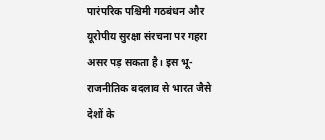पारंपरिक पश्चिमी गठबंधन और यूरोपीय सुरक्षा संरचना पर गहरा असर पड़ सकता है। इस भू-राजनीतिक बदलाव से भारत जैसे देशों के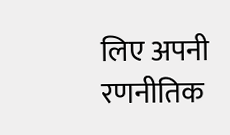लिए अपनी रणनीतिक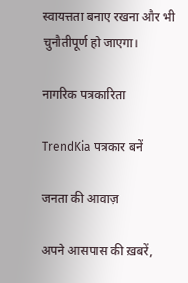स्वायत्तता बनाए रखना और भी चुनौतीपूर्ण हो जाएगा।

नागरिक पत्रकारिता

TrendKia पत्रकार बनें

जनता की आवाज़

अपने आसपास की ख़बरें,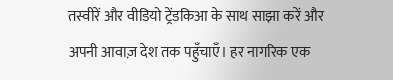तस्वीरें और वीडियो ट्रेंडकिआ के साथ साझा करें और अपनी आवाज़ देश तक पहुँचाएँ। हर नागरिक एक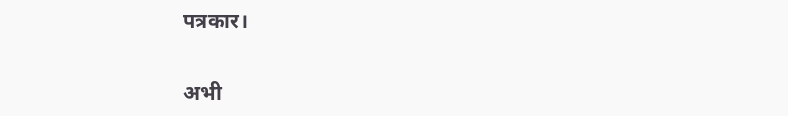पत्रकार।

अभी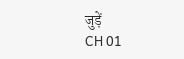जुड़ें
CH 01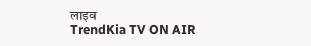लाइव
TrendKia TV ON AIR